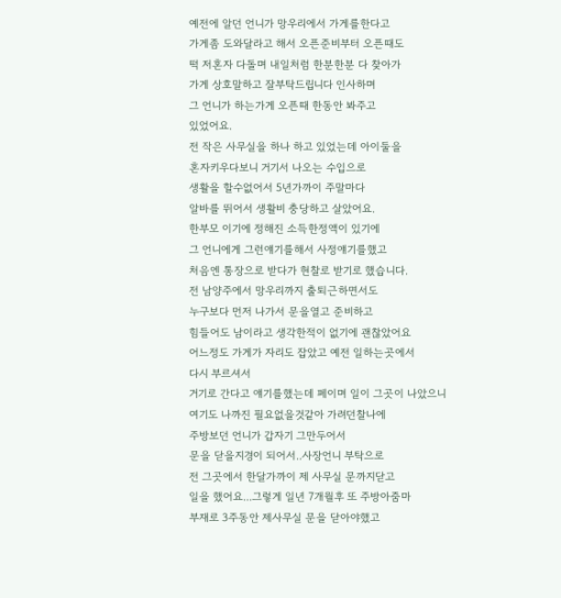예전에 알던 언니가 망우리에서 가게를한다고
가게좀 도와달라고 해서 오픈준비부터 오픈때도
떡 저혼자 다돌며 내일처럼 한분한분 다 찾아가
가게 상호말하고 잘부탁드립니다 인사하며
그 언니가 하는가게 오픈때 한동안 봐주고
있었어요.
전 작은 사무실을 하나 하고 있었는데 아이둘을
혼자키우다보니 거기서 나오는 수입으로
생활을 할수없어서 5년가까이 주말마다
알바를 뛰어서 생활비 충당하고 살았어요.
한부모 이기에 정해진 소득한정액이 있기에
그 언니에게 그런얘기를해서 사정얘기를했고
처음엔 통장으로 받다가 현찰로 받기로 했습니다.
전 남양주에서 망우리까지 출퇴근하면서도
누구보다 먼저 나가서 문을열고 준비하고
힘들어도 남이라고 생각한적이 없기에 괜찮았어요
어느정도 가게가 자리도 잡았고 예전 일하는곳에서
다시 부르셔서
거기로 간다고 얘기를했는데 페이며 일이 그곳이 나았으니
여기도 나까진 필요없을것같아 가려던찰나에
주방보던 언니가 갑자기 그만두어서
문을 닫을지경이 되어서..사장언니 부탁으로
전 그곳에서 한달가까이 제 사무실 문까지닫고
일을 했어요...그렇게 일년 7개월후 또 주방아줌마
부재로 3주동안 제사무실 문을 닫아야했고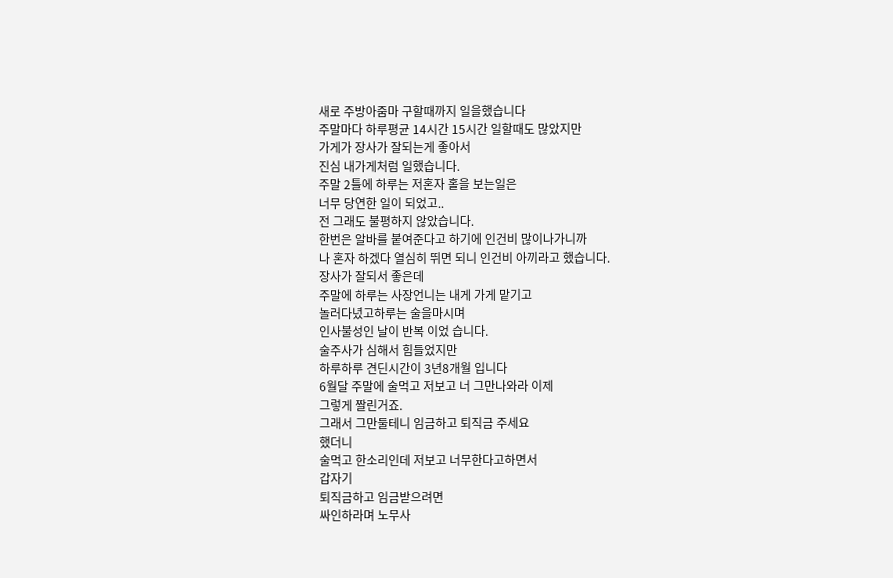새로 주방아줌마 구할때까지 일을했습니다
주말마다 하루평균 14시간 15시간 일할때도 많았지만
가게가 장사가 잘되는게 좋아서
진심 내가게처럼 일했습니다.
주말 2틀에 하루는 저혼자 홀을 보는일은
너무 당연한 일이 되었고..
전 그래도 불평하지 않았습니다.
한번은 알바를 붙여준다고 하기에 인건비 많이나가니까
나 혼자 하겠다 열심히 뛰면 되니 인건비 아끼라고 했습니다.
장사가 잘되서 좋은데
주말에 하루는 사장언니는 내게 가게 맡기고
놀러다녔고하루는 술을마시며
인사불성인 날이 반복 이었 습니다.
술주사가 심해서 힘들었지만
하루하루 견딘시간이 3년8개월 입니다
6월달 주말에 술먹고 저보고 너 그만나와라 이제
그렇게 짤린거죠.
그래서 그만둘테니 임금하고 퇴직금 주세요
했더니
술먹고 한소리인데 저보고 너무한다고하면서
갑자기
퇴직금하고 임금받으려면
싸인하라며 노무사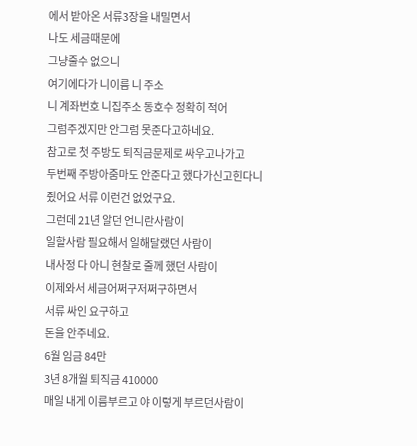에서 받아온 서류3장을 내밀면서
나도 세금때문에
그냥줄수 없으니
여기에다가 니이름 니 주소
니 계좌번호 니집주소 동호수 정확히 적어
그럼주겠지만 안그럼 못준다고하네요.
참고로 첫 주방도 퇴직금문제로 싸우고나가고
두번째 주방아줌마도 안준다고 했다가신고힌다니
쥤어요 서류 이런건 없었구요.
그런데 21년 알던 언니란사람이
일할사람 필요해서 일해달랬던 사람이
내사정 다 아니 현찰로 줄께 했던 사람이
이제와서 세금어쩌구저쩌구하면서
서류 싸인 요구하고
돈을 안주네요.
6월 임금 84만
3년 8개월 퇴직금 410000
매일 내게 이름부르고 야 이렇게 부르던사람이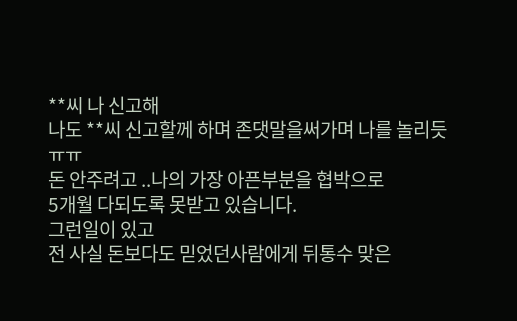**씨 나 신고해
나도 **씨 신고할께 하며 존댓말을써가며 나를 놀리듯
ㅠㅠ
돈 안주려고 ..나의 가장 아픈부분을 협박으로
5개월 다되도록 못받고 있습니다.
그런일이 있고
전 사실 돈보다도 믿었던사람에게 뒤통수 맞은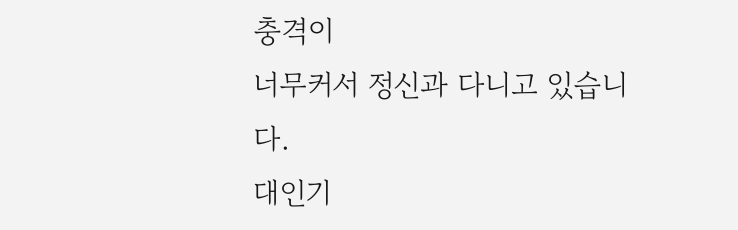충격이
너무커서 정신과 다니고 있습니다.
대인기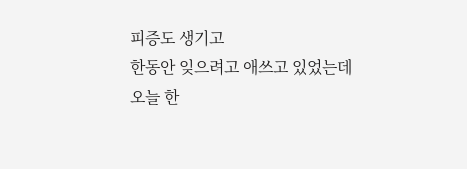피증도 생기고
한동안 잊으려고 애쓰고 있었는데
오늘 한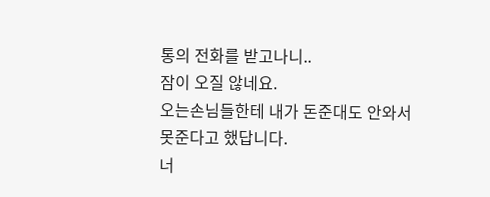통의 전화를 받고나니..
잠이 오질 않네요.
오는손님들한테 내가 돈준대도 안와서
못준다고 했답니다.
너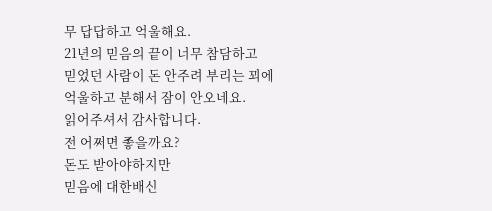무 답답하고 억울해요.
21년의 믿음의 끝이 너무 참담하고
믿었던 사람이 돈 안주려 부리는 꾀에
억울하고 분해서 잠이 안오네요.
읽어주셔서 감사합니다.
전 어쩌면 좋을까요?
돈도 받아야하지만
믿음에 대한배신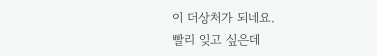이 더상처가 되네요.
빨리 잊고 싶은데